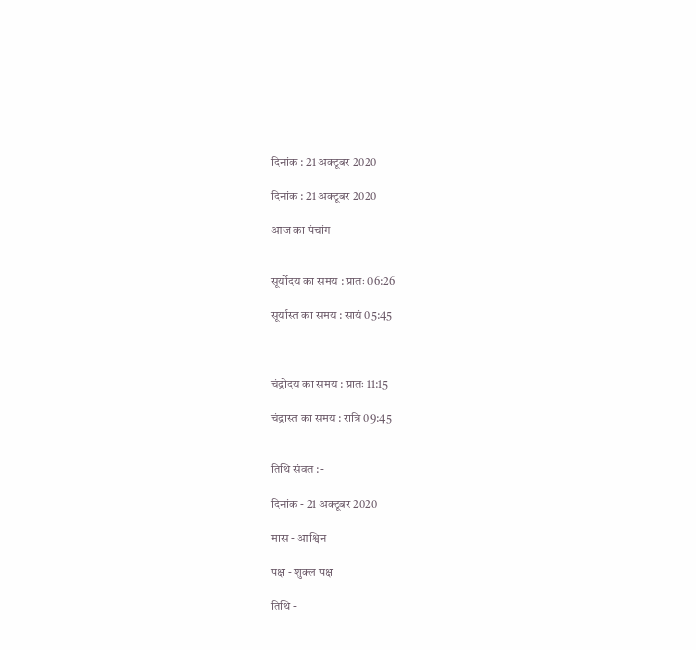दिनांक : 21 अक्टूबर 2020

दिनांक : 21 अक्टूबर 2020

आज का पंचांग


सूर्योदय का समय : प्रातः 06:26

सूर्यास्त का समय : सायं 05:45



चंद्रोदय का समय : प्रातः 11:15

चंद्रास्त का समय : रात्रि 09:45


तिथि संवत :-

दिनांक - 21 अक्टूबर 2020

मास - आश्विन

पक्ष - शुक्ल पक्ष

तिथि -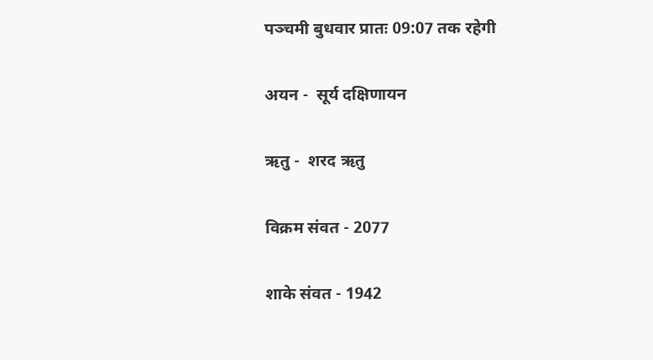पञ्चमी बुधवार प्रातः 09:07 तक रहेगी

अयन -  सूर्य दक्षिणायन

ऋतु -  शरद ऋतु

विक्रम संवत - 2077

शाके संवत - 1942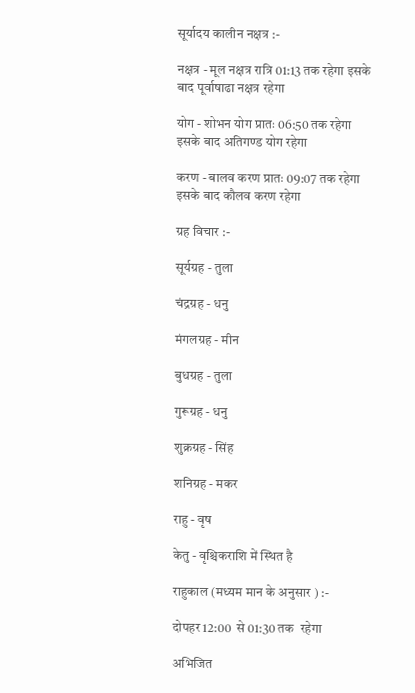सूर्यादय कालीन नक्षत्र :-

नक्षत्र - मूल नक्षत्र रात्रि 01:13 तक रहेगा इसके बाद पूर्वाषाढा नक्षत्र रहेगा

योग - शोभन योग प्रातः 06:50 तक रहेगा इसके बाद अतिगण्ड योग रहेगा

करण - बालव करण प्रातः 09:07 तक रहेगा इसके बाद कौलव करण रहेगा

ग्रह विचार :-

सूर्यग्रह - तुला

चंद्रग्रह - धनु

मंगलग्रह - मीन

बुधग्रह - तुला

गुरूग्रह - धनु

शुक्रग्रह - सिंह

शनिग्रह - मकर

राहु - वृष

केतु - वृश्चिकराशि में स्थित है

राहुकाल (मध्यम मान के अनुसार ) :-

दोपहर 12:00  से 01:30 तक  रहेगा

अभिजित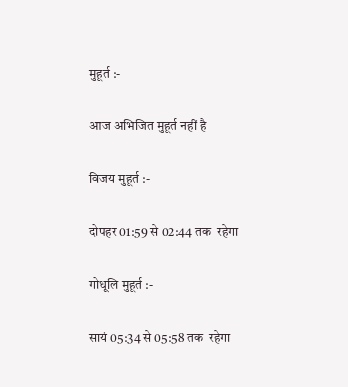मुहूर्त :-

आज अभिजित मुहूर्त नहीं है

विजय मुहूर्त :-

दोपहर 01:59 से 02:44 तक  रहेगा

गोधूलि मुहूर्त :-

सायं 05:34 से 05:58 तक  रहेगा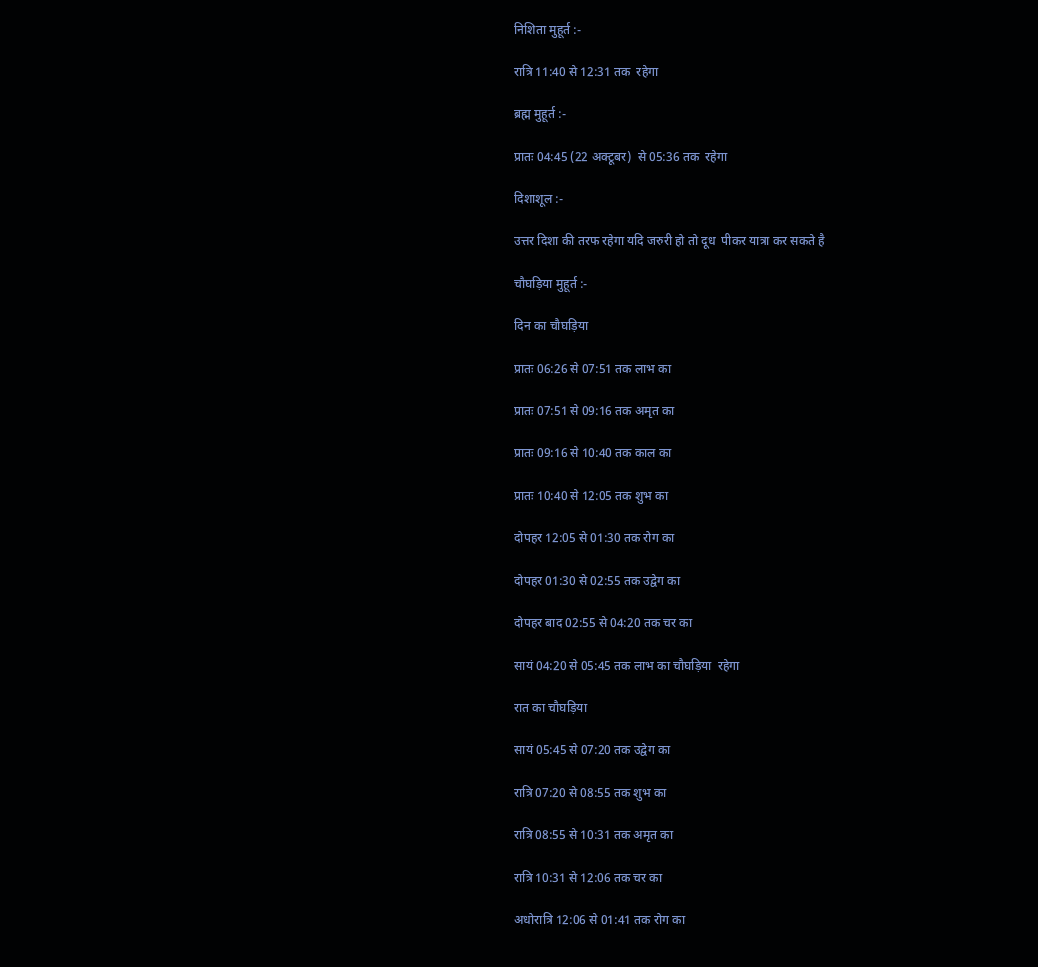निशिता मुहूर्त :-

रात्रि 11:40 से 12:31 तक  रहेगा

ब्रह्म मुहूर्त :-

प्रातः 04:45 (22 अक्टूबर)  से 05:36 तक  रहेगा

दिशाशूल :-

उत्तर दिशा की तरफ रहेगा यदि जरुरी हो तो दूध  पीकर यात्रा कर सकते है

चौघड़िया मुहूर्त :-

दिन का चौघड़िया

प्रातः 06:26 से 07:51 तक लाभ का

प्रातः 07:51 से 09:16 तक अमृत का

प्रातः 09:16 से 10:40 तक काल का

प्रातः 10:40 से 12:05 तक शुभ का

दोपहर 12:05 से 01:30 तक रोग का

दोपहर 01:30 से 02:55 तक उद्वेग का

दोपहर बाद 02:55 से 04:20 तक चर का

सायं 04:20 से 05:45 तक लाभ का चौघड़िया  रहेगा

रात का चौघड़िया

सायं 05:45 से 07:20 तक उद्वेग का

रात्रि 07:20 से 08:55 तक शुभ का

रात्रि 08:55 से 10:31 तक अमृत का

रात्रि 10:31 से 12:06 तक चर का

अधोरात्रि 12:06 से 01:41 तक रोग का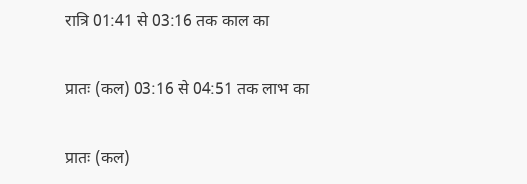रात्रि 01:41 से 03:16 तक काल का

प्रातः (कल) 03:16 से 04:51 तक लाभ का

प्रातः (कल)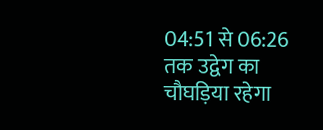04:51 से 06:26 तक उद्वेग का चौघड़िया रहेगा